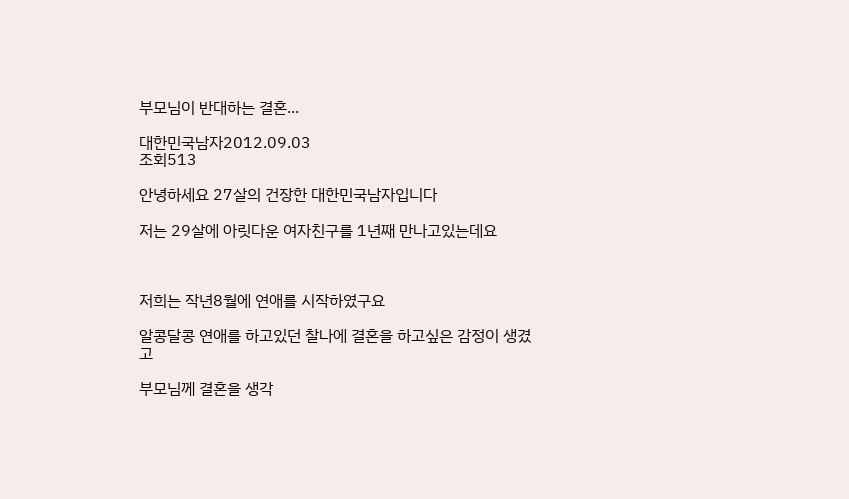부모님이 반대하는 결혼...

대한민국남자2012.09.03
조회513

안녕하세요 27살의 건장한 대한민국남자입니다

저는 29살에 아릿다운 여자친구를 1년째 만나고있는데요



저희는 작년8월에 연애를 시작하였구요

알콩달콩 연애를 하고있던 찰나에 결혼을 하고싶은 감정이 생겼고

부모님께 결혼을 생각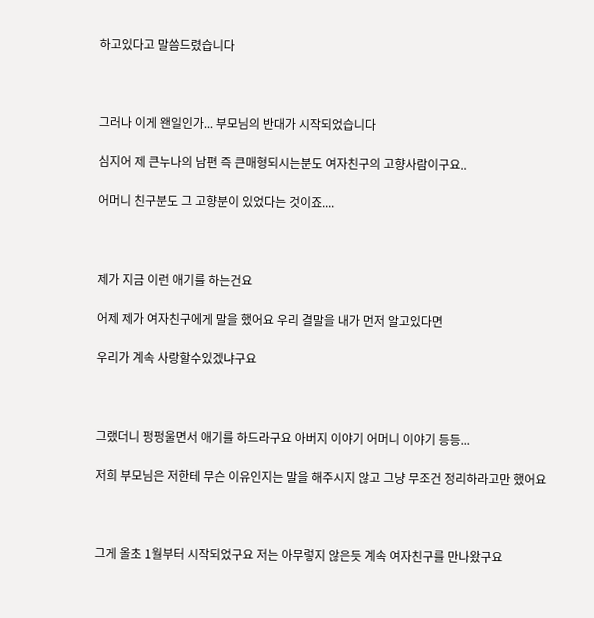하고있다고 말씀드렸습니다



그러나 이게 왠일인가... 부모님의 반대가 시작되었습니다

심지어 제 큰누나의 남편 즉 큰매형되시는분도 여자친구의 고향사람이구요..

어머니 친구분도 그 고향분이 있었다는 것이죠....



제가 지금 이런 애기를 하는건요

어제 제가 여자친구에게 말을 했어요 우리 결말을 내가 먼저 알고있다면

우리가 계속 사랑할수있겠냐구요



그랬더니 펑펑울면서 애기를 하드라구요 아버지 이야기 어머니 이야기 등등...

저희 부모님은 저한테 무슨 이유인지는 말을 해주시지 않고 그냥 무조건 정리하라고만 했어요



그게 올초 1월부터 시작되었구요 저는 아무렇지 않은듯 계속 여자친구를 만나왔구요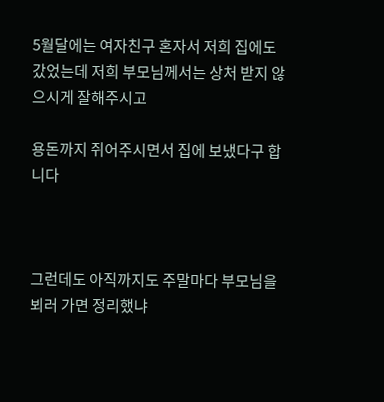5월달에는 여자친구 혼자서 저희 집에도 갔었는데 저희 부모님께서는 상처 받지 않으시게 잘해주시고

용돈까지 쥐어주시면서 집에 보냈다구 합니다



그런데도 아직까지도 주말마다 부모님을 뵈러 가면 정리했냐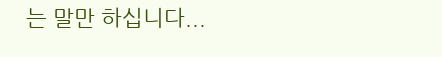는 말만 하십니다...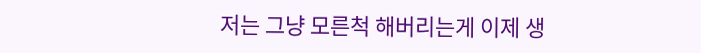저는 그냥 모른척 해버리는게 이제 생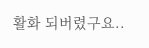활화 되버렸구요..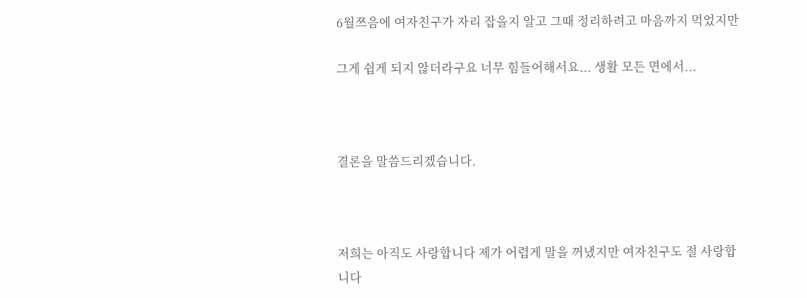6월쯔음에 여자친구가 자리 잡을지 알고 그때 정리하려고 마음까지 먹었지만

그게 쉽게 되지 않더라구요 너무 힘들어해서요... 생활 모든 면에서...



결론을 말씀드리겠습니다.



저희는 아직도 사랑합니다 제가 어렵게 말을 꺼냈지만 여자친구도 절 사랑합니다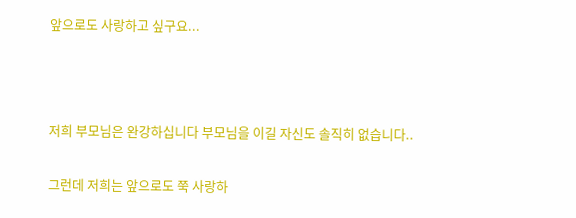앞으로도 사랑하고 싶구요...



저희 부모님은 완강하십니다 부모님을 이길 자신도 솔직히 없습니다..

그런데 저희는 앞으로도 쭉 사랑하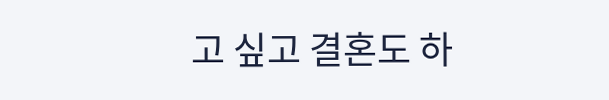고 싶고 결혼도 하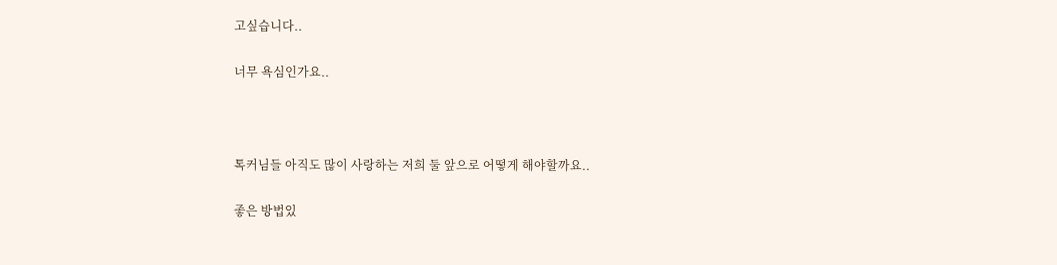고싶습니다..

너무 욕심인가요..



톡커님들 아직도 많이 사랑하는 저희 둘 앞으로 어떻게 해야할까요..

좋은 방법있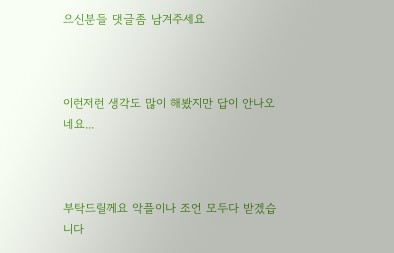으신분들 댓글좀 남겨주세요



이런저런 생각도 많이 해봤지만 답이 안나오네요...



부탁드릴께요 악플이나 조언 모두다 받겠습니다